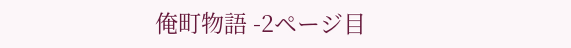俺町物語 -2ページ目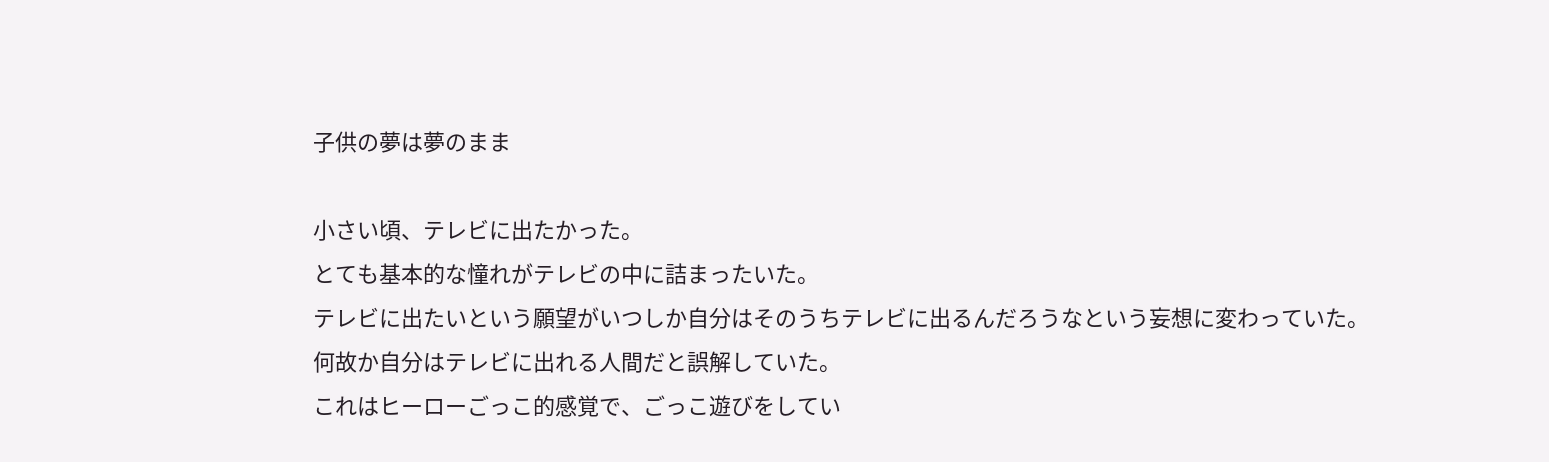子供の夢は夢のまま

小さい頃、テレビに出たかった。
とても基本的な憧れがテレビの中に詰まったいた。
テレビに出たいという願望がいつしか自分はそのうちテレビに出るんだろうなという妄想に変わっていた。
何故か自分はテレビに出れる人間だと誤解していた。
これはヒーローごっこ的感覚で、ごっこ遊びをしてい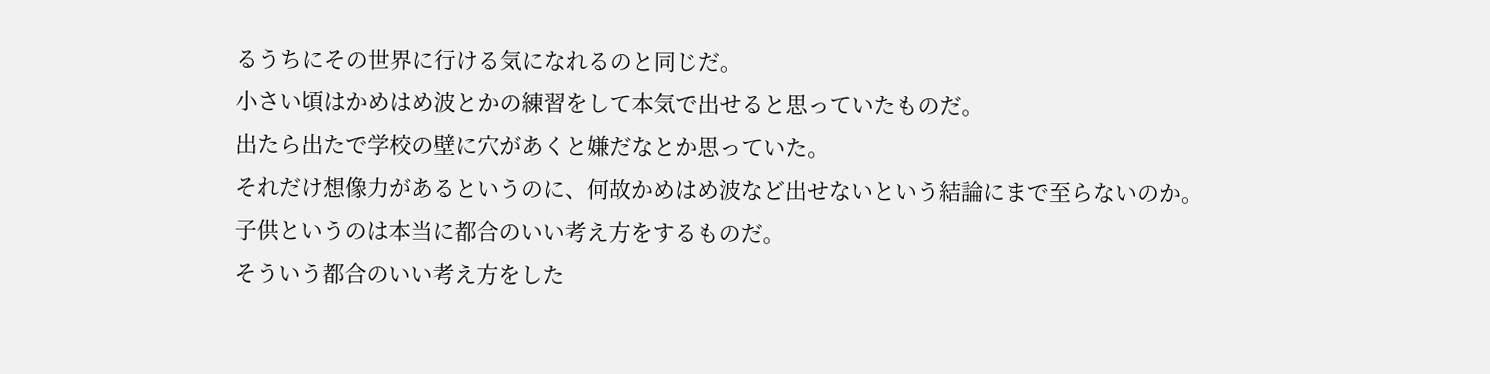るうちにその世界に行ける気になれるのと同じだ。
小さい頃はかめはめ波とかの練習をして本気で出せると思っていたものだ。
出たら出たで学校の壁に穴があくと嫌だなとか思っていた。
それだけ想像力があるというのに、何故かめはめ波など出せないという結論にまで至らないのか。
子供というのは本当に都合のいい考え方をするものだ。
そういう都合のいい考え方をした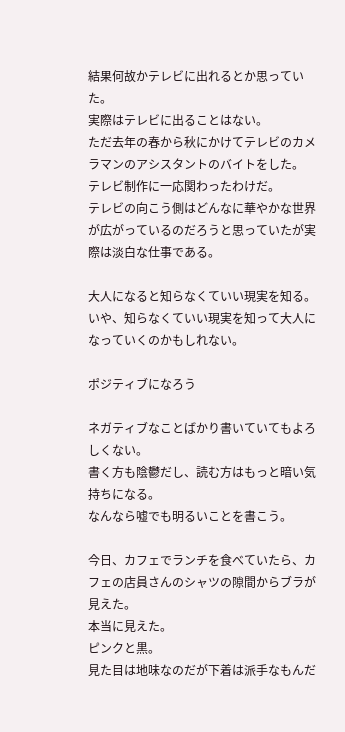結果何故かテレビに出れるとか思っていた。
実際はテレビに出ることはない。
ただ去年の春から秋にかけてテレビのカメラマンのアシスタントのバイトをした。
テレビ制作に一応関わったわけだ。
テレビの向こう側はどんなに華やかな世界が広がっているのだろうと思っていたが実際は淡白な仕事である。

大人になると知らなくていい現実を知る。
いや、知らなくていい現実を知って大人になっていくのかもしれない。

ポジティブになろう

ネガティブなことばかり書いていてもよろしくない。
書く方も陰鬱だし、読む方はもっと暗い気持ちになる。
なんなら嘘でも明るいことを書こう。

今日、カフェでランチを食べていたら、カフェの店員さんのシャツの隙間からブラが見えた。
本当に見えた。
ピンクと黒。
見た目は地味なのだが下着は派手なもんだ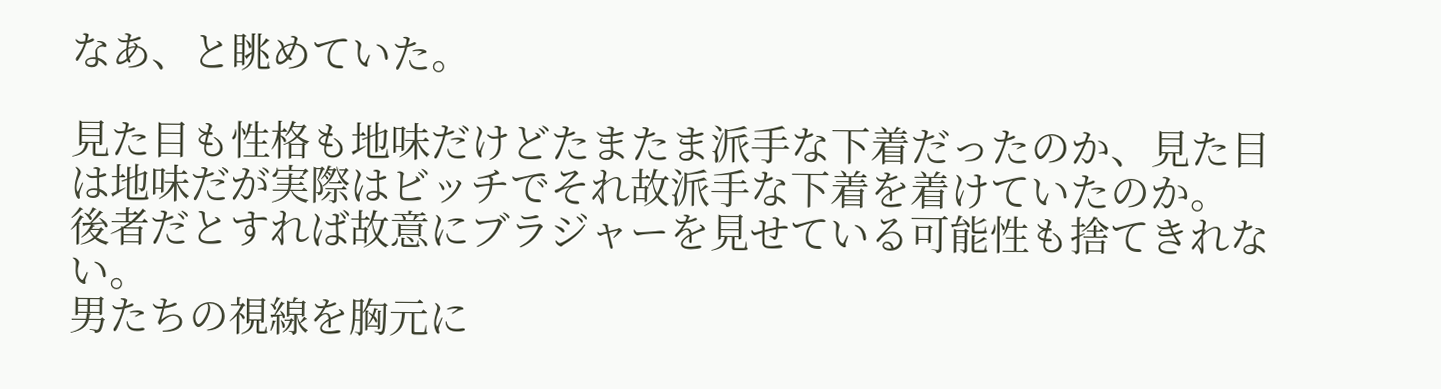なあ、と眺めていた。

見た目も性格も地味だけどたまたま派手な下着だったのか、見た目は地味だが実際はビッチでそれ故派手な下着を着けていたのか。
後者だとすれば故意にブラジャーを見せている可能性も捨てきれない。
男たちの視線を胸元に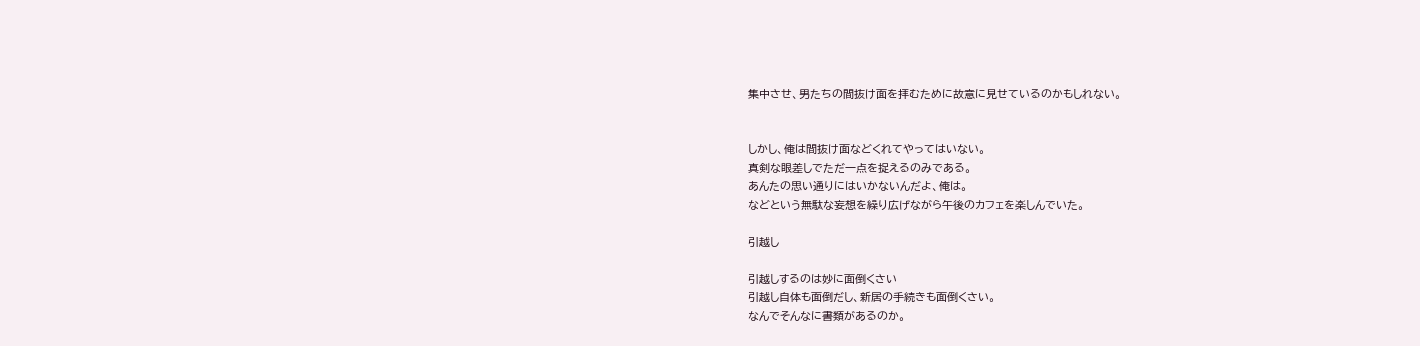集中させ、男たちの間抜け面を拝むために故意に見せているのかもしれない。


しかし、俺は間抜け面などくれてやってはいない。
真剣な眼差しでただ一点を捉えるのみである。
あんたの思い通りにはいかないんだよ、俺は。
などという無駄な妄想を繰り広げながら午後のカフェを楽しんでいた。

引越し

引越しするのは妙に面倒くさい
引越し自体も面倒だし、新居の手続きも面倒くさい。
なんでそんなに書類があるのか。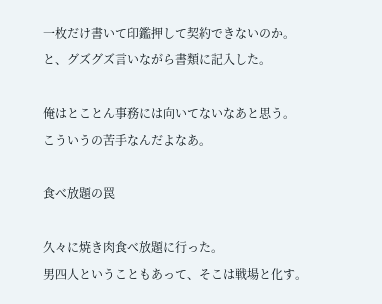一枚だけ書いて印鑑押して契約できないのか。
と、グズグズ言いながら書類に記入した。

俺はとことん事務には向いてないなあと思う。
こういうの苦手なんだよなあ。

食べ放題の罠

久々に焼き肉食べ放題に行った。
男四人ということもあって、そこは戦場と化す。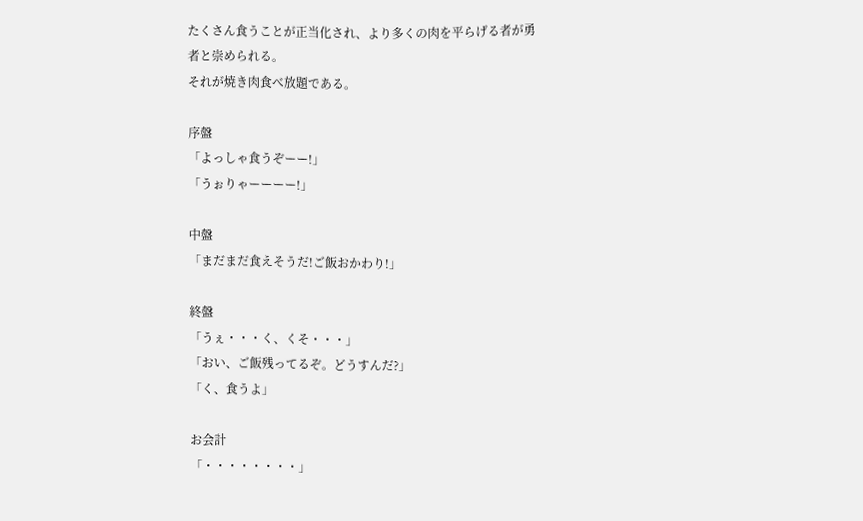たくさん食うことが正当化され、より多くの肉を平らげる者が勇者と崇められる。
それが焼き肉食べ放題である。

序盤
「よっしゃ食うぞーー!」
「うぉりゃーーーー!」

中盤
「まだまだ食えそうだ!ご飯おかわり!」

終盤
「うぇ・・・く、くそ・・・」
「おい、ご飯残ってるぞ。どうすんだ?」
「く、食うよ」

お会計
「・・・・・・・・」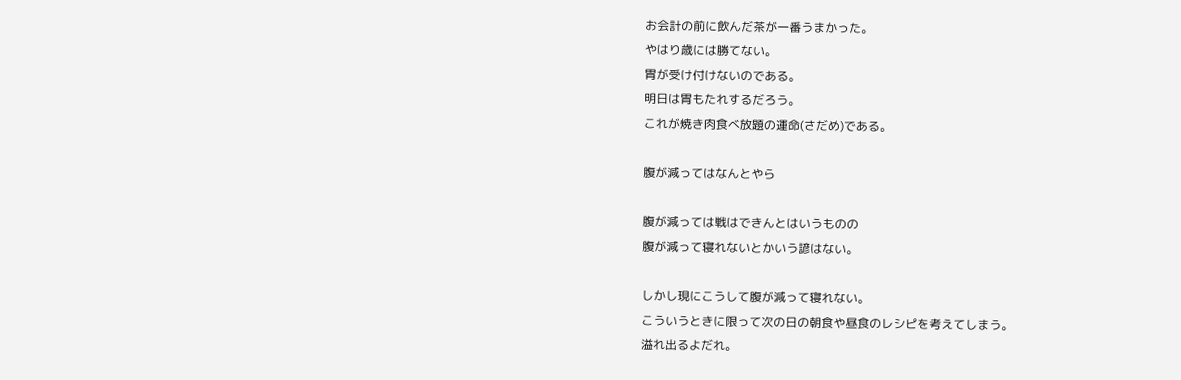お会計の前に飲んだ茶が一番うまかった。
やはり歳には勝てない。
胃が受け付けないのである。
明日は胃もたれするだろう。
これが焼き肉食べ放題の運命(さだめ)である。

腹が減ってはなんとやら

腹が減っては戦はできんとはいうものの
腹が減って寝れないとかいう諺はない。

しかし現にこうして腹が減って寝れない。
こういうときに限って次の日の朝食や昼食のレシピを考えてしまう。
溢れ出るよだれ。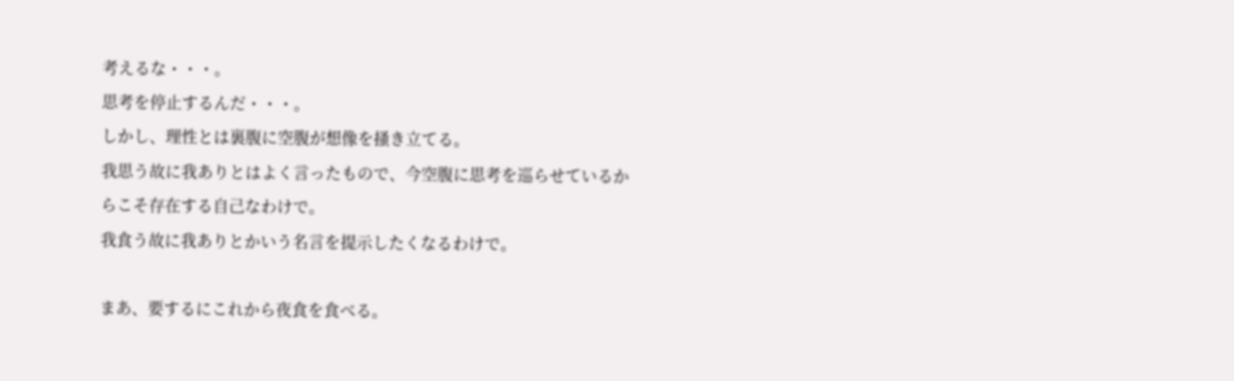考えるな・・・。
思考を停止するんだ・・・。
しかし、理性とは裏腹に空腹が想像を掻き立てる。
我思う故に我ありとはよく言ったもので、今空腹に思考を巡らせているからこそ存在する自己なわけで。
我食う故に我ありとかいう名言を提示したくなるわけで。

まあ、要するにこれから夜食を食べる。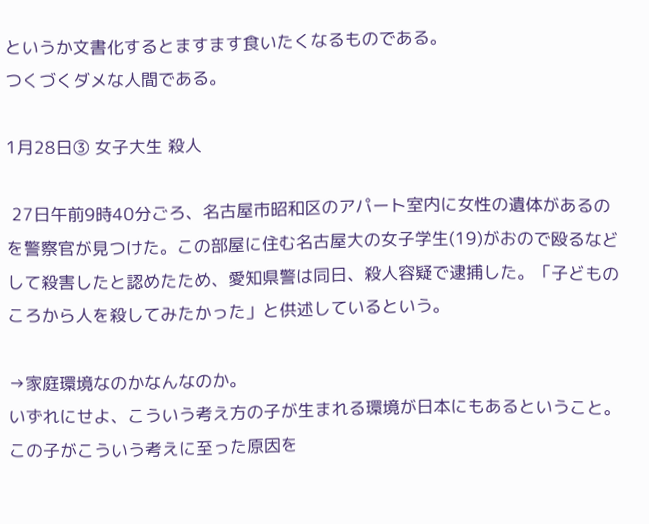というか文書化するとますます食いたくなるものである。
つくづくダメな人間である。

1月28日③ 女子大生 殺人

 27日午前9時40分ごろ、名古屋市昭和区のアパート室内に女性の遺体があるのを警察官が見つけた。この部屋に住む名古屋大の女子学生(19)がおので殴るなどして殺害したと認めたため、愛知県警は同日、殺人容疑で逮捕した。「子どものころから人を殺してみたかった」と供述しているという。

→家庭環境なのかなんなのか。
いずれにせよ、こういう考え方の子が生まれる環境が日本にもあるということ。
この子がこういう考えに至った原因を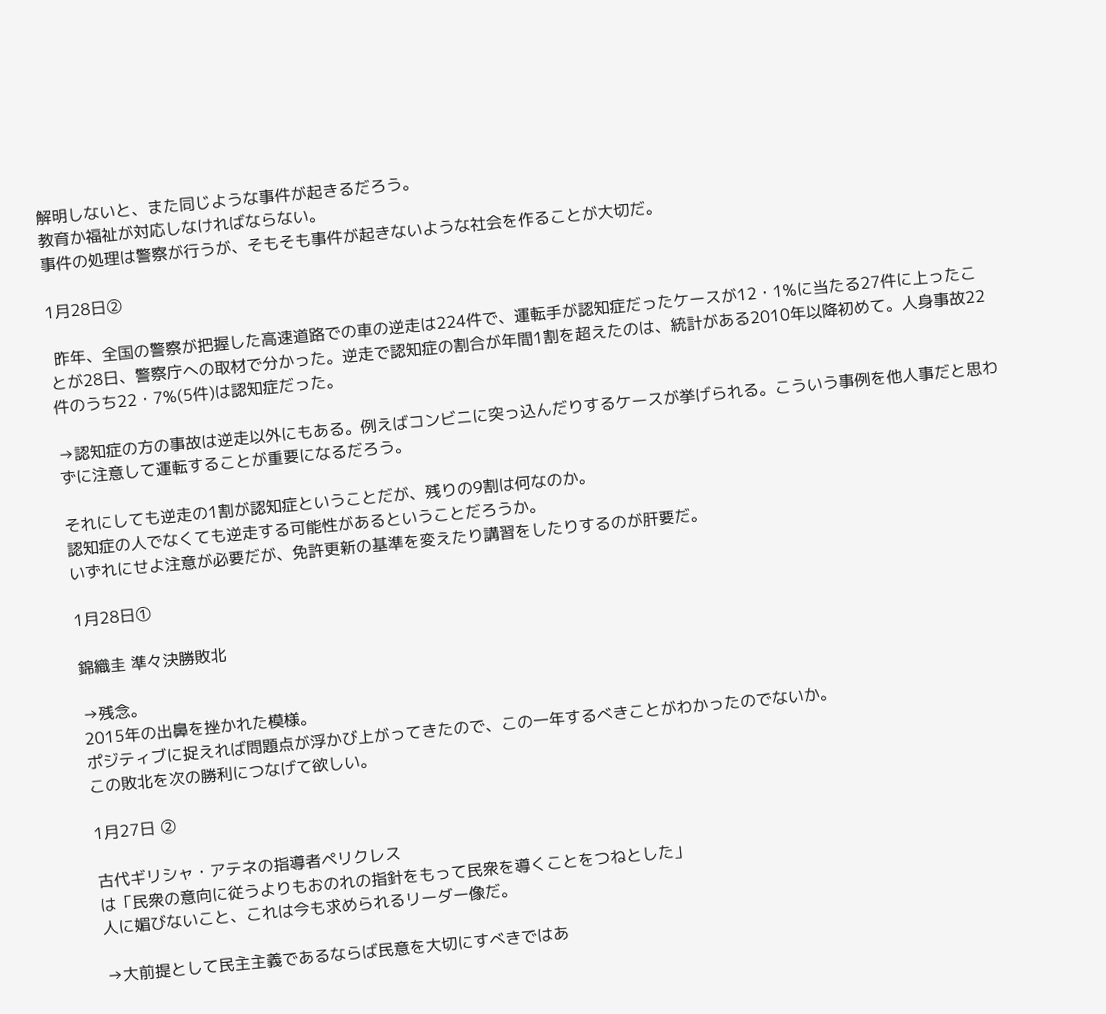解明しないと、また同じような事件が起きるだろう。
教育か福祉が対応しなければならない。
事件の処理は警察が行うが、そもそも事件が起きないような社会を作ることが大切だ。

1月28日②

 昨年、全国の警察が把握した高速道路での車の逆走は224件で、運転手が認知症だったケースが12・1%に当たる27件に上ったことが28日、警察庁への取材で分かった。逆走で認知症の割合が年間1割を超えたのは、統計がある2010年以降初めて。人身事故22件のうち22・7%(5件)は認知症だった。

→認知症の方の事故は逆走以外にもある。例えばコンビニに突っ込んだりするケースが挙げられる。こういう事例を他人事だと思わずに注意して運転することが重要になるだろう。

それにしても逆走の1割が認知症ということだが、残りの9割は何なのか。
認知症の人でなくても逆走する可能性があるということだろうか。
いずれにせよ注意が必要だが、免許更新の基準を変えたり講習をしたりするのが肝要だ。

1月28日①

錦織圭 準々決勝敗北

→残念。
2015年の出鼻を挫かれた模様。
ポジティブに捉えれば問題点が浮かび上がってきたので、この一年するべきことがわかったのでないか。
この敗北を次の勝利につなげて欲しい。

1月27日 ②

古代ギリシャ・アテネの指導者ペリクレス
は「民衆の意向に従うよりもおのれの指針をもって民衆を導くことをつねとした」
人に媚びないこと、これは今も求められるリーダー像だ。

→大前提として民主主義であるならば民意を大切にすべきではあ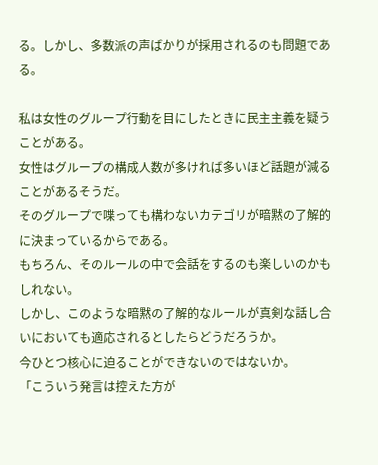る。しかし、多数派の声ばかりが採用されるのも問題である。

私は女性のグループ行動を目にしたときに民主主義を疑うことがある。
女性はグループの構成人数が多ければ多いほど話題が減ることがあるそうだ。
そのグループで喋っても構わないカテゴリが暗黙の了解的に決まっているからである。
もちろん、そのルールの中で会話をするのも楽しいのかもしれない。
しかし、このような暗黙の了解的なルールが真剣な話し合いにおいても適応されるとしたらどうだろうか。
今ひとつ核心に迫ることができないのではないか。
「こういう発言は控えた方が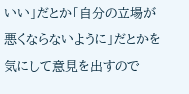いい」だとか「自分の立場が悪くならないように」だとかを気にして意見を出すので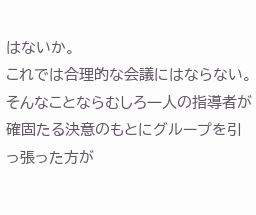はないか。
これでは合理的な会議にはならない。
そんなことならむしろ一人の指導者が確固たる決意のもとにグループを引っ張った方が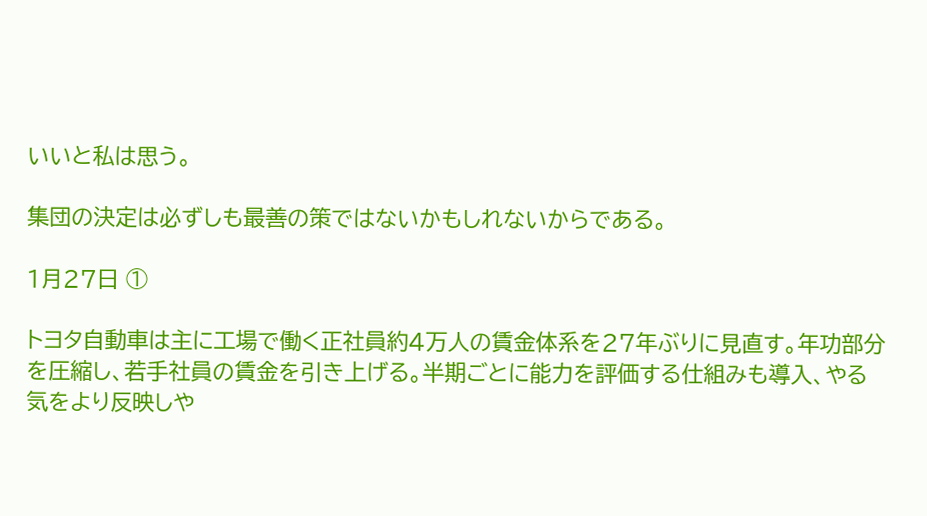いいと私は思う。

集団の決定は必ずしも最善の策ではないかもしれないからである。

1月27日 ①

トヨタ自動車は主に工場で働く正社員約4万人の賃金体系を27年ぶりに見直す。年功部分を圧縮し、若手社員の賃金を引き上げる。半期ごとに能力を評価する仕組みも導入、やる気をより反映しや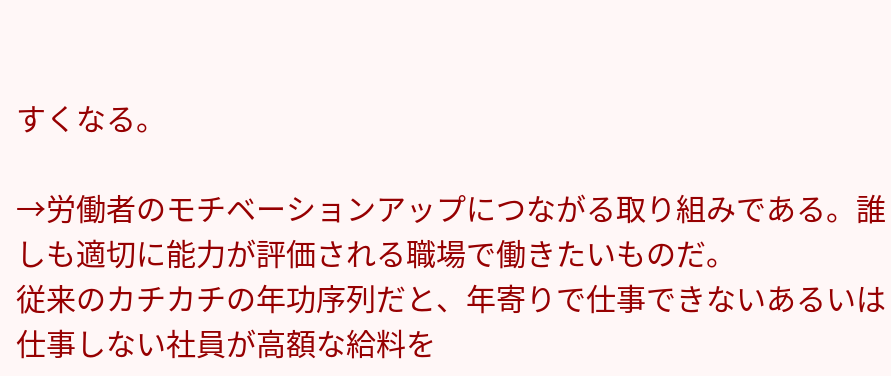すくなる。

→労働者のモチベーションアップにつながる取り組みである。誰しも適切に能力が評価される職場で働きたいものだ。
従来のカチカチの年功序列だと、年寄りで仕事できないあるいは仕事しない社員が高額な給料を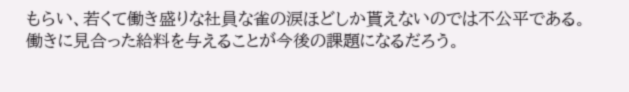もらい、若くて働き盛りな社員な雀の涙ほどしか貰えないのでは不公平である。
働きに見合った給料を与えることが今後の課題になるだろう。